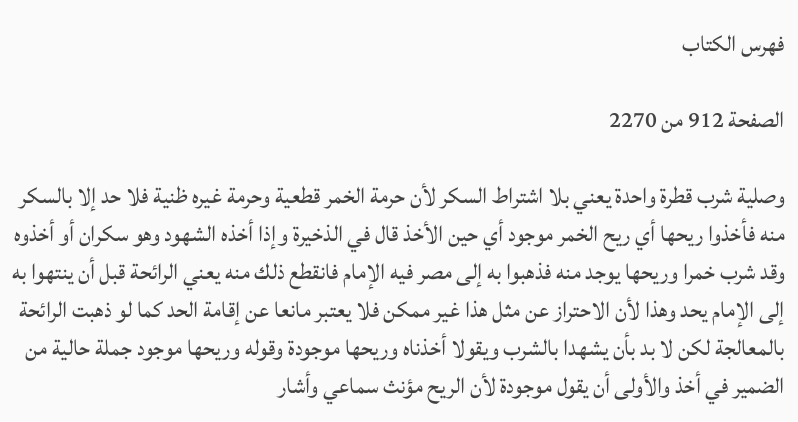فهرس الكتاب

الصفحة 912 من 2270

وصلية شرب قطرة واحدة يعني بلا اشتراط السكر لأن حرمة الخمر قطعية وحرمة غيره ظنية فلا حد إلا بالسكر منه فأخذوا ريحها أي ريح الخمر موجود أي حين الأخذ قال في الذخيرة وإذا أخذه الشهود وهو سكران أو أخذوه وقد شرب خمرا وريحها يوجد منه فذهبوا به إلى مصر فيه الإمام فانقطع ذلك منه يعني الرائحة قبل أن ينتهوا به إلى الإمام يحد وهذا لأن الاحتراز عن مثل هذا غير ممكن فلا يعتبر مانعا عن إقامة الحد كما لو ذهبت الرائحة بالمعالجة لكن لا بد بأن يشهدا بالشرب ويقولا أخذناه وريحها موجودة وقوله وريحها موجود جملة حالية من الضمير في أخذ والأولى أن يقول موجودة لأن الريح مؤنث سماعي وأشار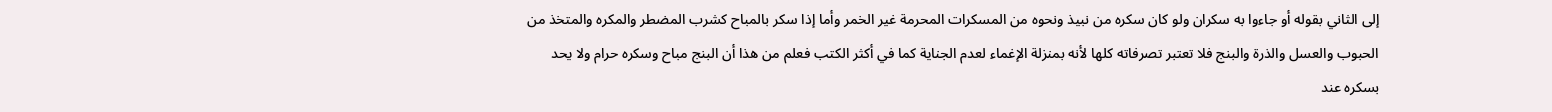إلى الثاني بقوله أو جاءوا به سكران ولو كان سكره من نبيذ ونحوه من المسكرات المحرمة غير الخمر وأما إذا سكر بالمباح كشرب المضطر والمكره والمتخذ من الحبوب والعسل والذرة والبنج فلا تعتبر تصرفاته كلها لأنه بمنزلة الإغماء لعدم الجناية كما في أكثر الكتب فعلم من هذا أن البنج مباح وسكره حرام ولا يحد بسكره عند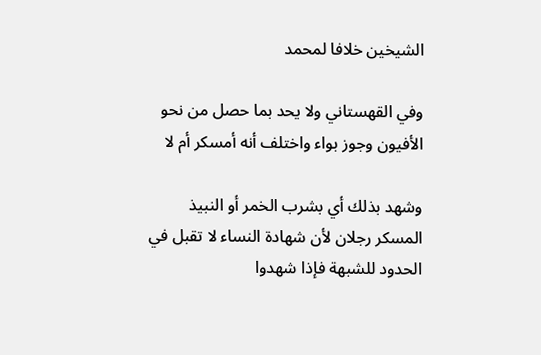الشيخين خلافا لمحمد

وفي القهستاني ولا يحد بما حصل من نحو الأفيون وجوز بواء واختلف أنه أمسكر أم لا

وشهد بذلك أي بشرب الخمر أو النبيذ المسكر رجلان لأن شهادة النساء لا تقبل في الحدود للشبهة فإذا شهدوا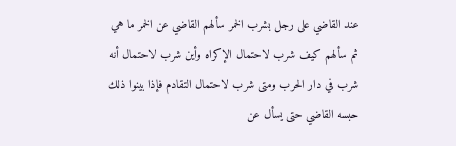عند القاضي على رجل بشرب الخمر سألهم القاضي عن الخمر ما هي ثم سألهم كيف شرب لاحتمال الإكراه وأين شرب لاحتمال أنه شرب في دار الحرب ومتى شرب لاحتمال التقادم فإذا بينوا ذلك حبسه القاضي حتى يسأل عن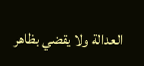العدالة ولا يقضي بظاهر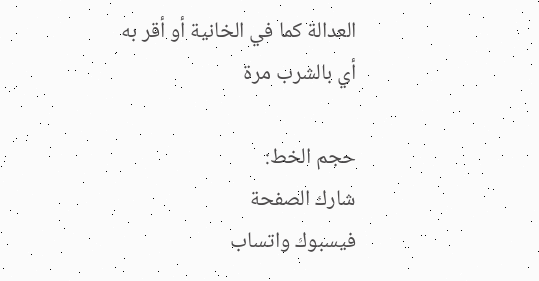العدالة كما في الخانية أو أقر به أي بالشرب مرة

حجم الخط:
شارك الصفحة
فيسبوك واتساب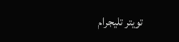تويتر تليجرام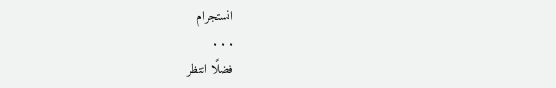انستجرام
. . .
فضلًا انتظر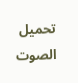تحميل الصوت